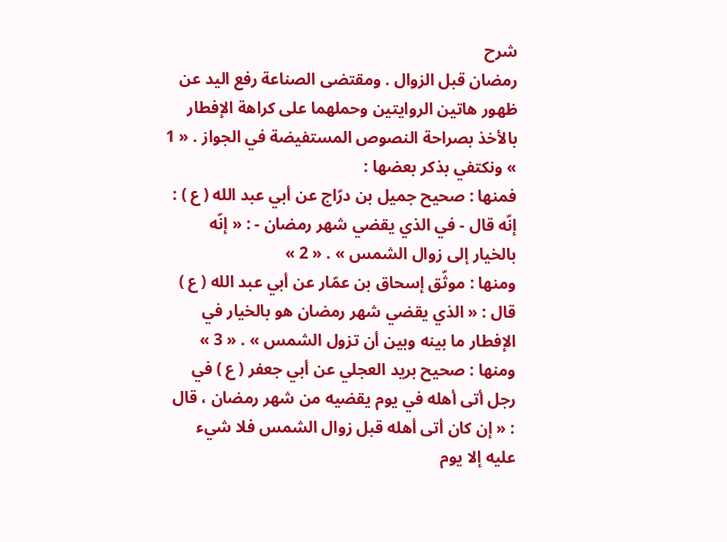شرح
رمضان قبل الزوال . ومقتضى الصناعة رفع اليد عن ظهور هاتين الروايتين وحملهما على كراهة الإفطار بالأخذ بصراحة النصوص المستفيضة في الجواز . « 1 » ونكتفي بذكر بعضها :
فمنها : صحيح جميل بن درّاج عن أبي عبد الله ( ع ) : إنّه قال - في الذي يقضي شهر رمضان - : « إنّه بالخيار إلى زوال الشمس » . « 2 »
ومنها : موثّق إسحاق بن عمّار عن أبي عبد الله ( ع ) قال : « الذي يقضي شهر رمضان هو بالخيار في الإفطار ما بينه وبين أن تزول الشمس » . « 3 »
ومنها : صحيح بريد العجلي عن أبي جعفر ( ع ) في رجل أتى أهله في يوم يقضيه من شهر رمضان ، قال : « إن كان أتى أهله قبل زوال الشمس فلا شيء عليه إلا يوم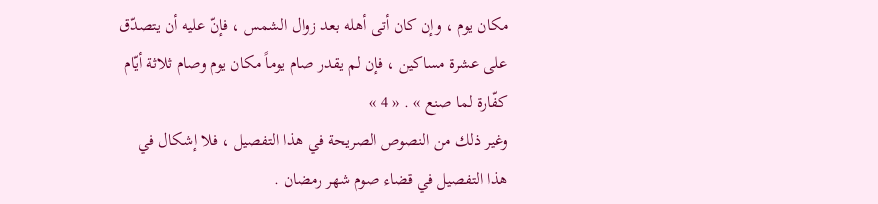مكان يوم ، وإن كان أتى أهله بعد زوال الشمس ، فإنّ عليه أن يتصدّق على عشرة مساكين ، فإن لم يقدر صام يوماً مكان يوم وصام ثلاثة أيّام كفّارة لما صنع » . « 4 »
وغير ذلك من النصوص الصريحة في هذا التفصيل ، فلا إشكال في هذا التفصيل في قضاء صوم شهر رمضان .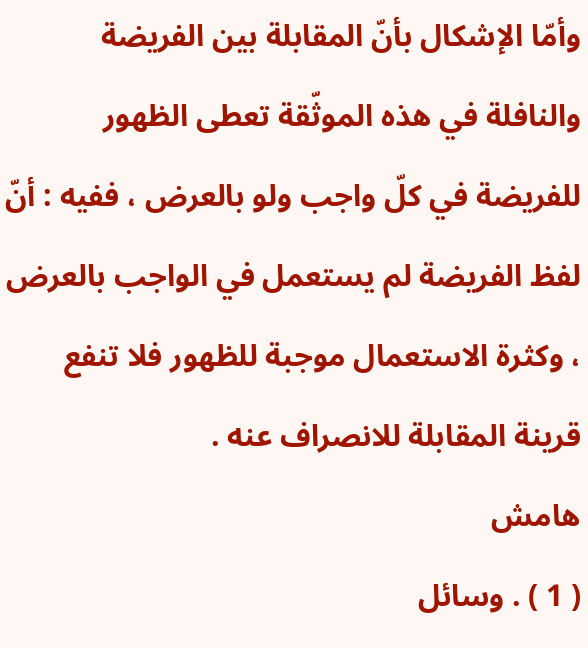وأمّا الإشكال بأنّ المقابلة بين الفريضة والنافلة في هذه الموثّقة تعطى الظهور للفريضة في كلّ واجب ولو بالعرض ، ففيه : أنّ لفظ الفريضة لم يستعمل في الواجب بالعرض ، وكثرة الاستعمال موجبة للظهور فلا تنفع قرينة المقابلة للانصراف عنه .
هامش
( 1 ) . وسائل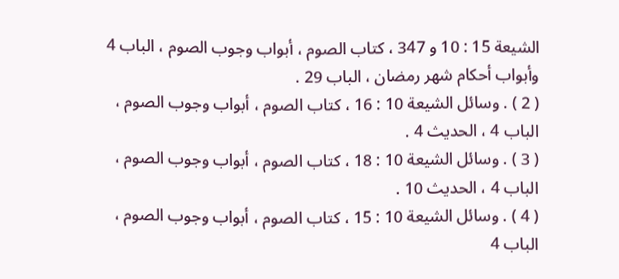الشيعة 15 : 10 و 347 ، كتاب الصوم ، أبواب وجوب الصوم ، الباب 4 وأبواب أحكام شهر رمضان ، الباب 29 .
( 2 ) . وسائل الشيعة 10 : 16 ، كتاب الصوم ، أبواب وجوب الصوم ، الباب 4 ، الحديث 4 .
( 3 ) . وسائل الشيعة 10 : 18 ، كتاب الصوم ، أبواب وجوب الصوم ، الباب 4 ، الحديث 10 .
( 4 ) . وسائل الشيعة 10 : 15 ، كتاب الصوم ، أبواب وجوب الصوم ، الباب 4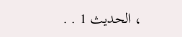، الحديث 1 . .